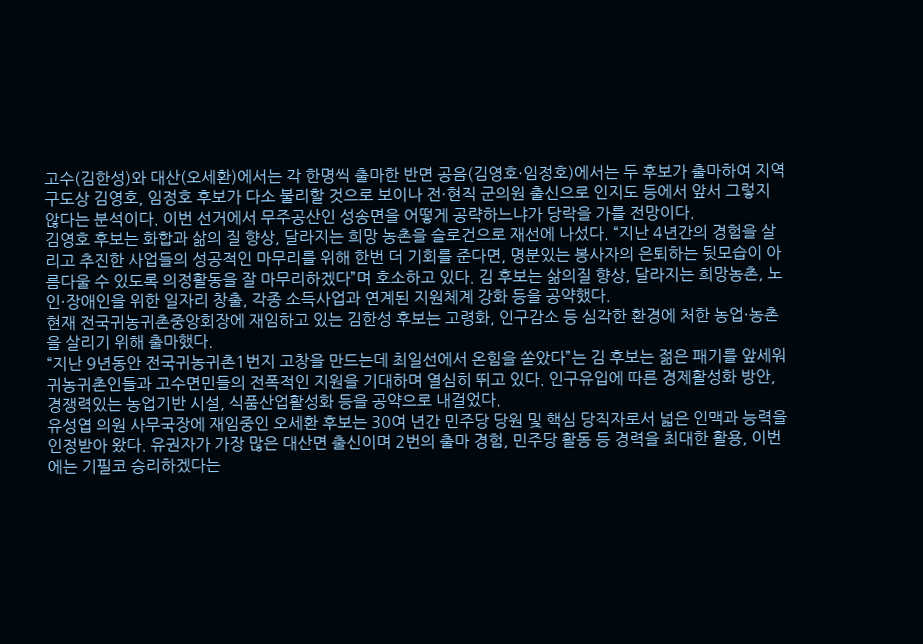고수(김한성)와 대산(오세환)에서는 각 한명씩 출마한 반면 공음(김영호·임정호)에서는 두 후보가 출마하여 지역 구도상 김영호, 임정호 후보가 다소 불리할 것으로 보이나 전·현직 군의원 출신으로 인지도 등에서 앞서 그렇지 않다는 분석이다. 이번 선거에서 무주공산인 성송면을 어떻게 공략하느냐가 당락을 가를 전망이다.
김영호 후보는 화합과 삶의 질 향상, 달라지는 희망 농촌을 슬로건으로 재선에 나섰다. “지난 4년간의 경험을 살리고 추진한 사업들의 성공적인 마무리를 위해 한번 더 기회를 준다면, 명분있는 봉사자의 은퇴하는 뒷모습이 아름다울 수 있도록 의정활동을 잘 마무리하겠다”며 호소하고 있다. 김 후보는 삶의질 향상, 달라지는 희망농촌, 노인·장애인을 위한 일자리 창출, 각종 소득사업과 연계된 지원체계 강화 등을 공약했다.
현재 전국귀농귀촌중앙회장에 재임하고 있는 김한성 후보는 고령화, 인구감소 등 심각한 환경에 처한 농업·농촌을 살리기 위해 출마했다.
“지난 9년동안 전국귀농귀촌1번지 고창을 만드는데 최일선에서 온힘을 쏟았다”는 김 후보는 젊은 패기를 앞세워 귀농귀촌인들과 고수면민들의 전폭적인 지원을 기대하며 열심히 뛰고 있다. 인구유입에 따른 경제활성화 방안, 경쟁력있는 농업기반 시설, 식품산업활성화 등을 공약으로 내걸었다.
유성엽 의원 사무국장에 재임중인 오세환 후보는 30여 년간 민주당 당원 및 핵심 당직자로서 넓은 인맥과 능력을 인정받아 왔다. 유권자가 가장 많은 대산면 출신이며 2번의 출마 경험, 민주당 활동 등 경력을 최대한 활용, 이번에는 기필코 승리하겠다는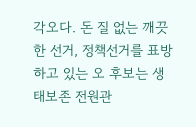각오다. 돈 질 없는 깨끗한 선거, 정책선거를 표방하고 있는 오 후보는 생태보존 전원관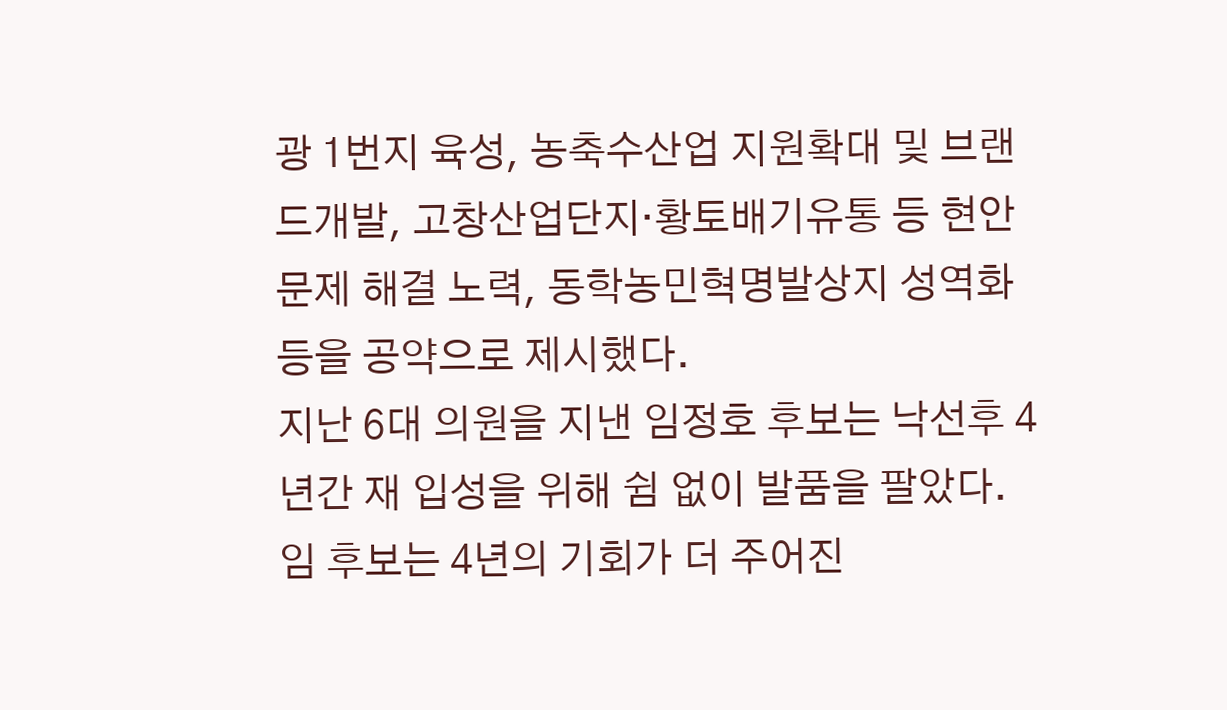광 1번지 육성, 농축수산업 지원확대 및 브랜드개발, 고창산업단지·황토배기유통 등 현안문제 해결 노력, 동학농민혁명발상지 성역화 등을 공약으로 제시했다.
지난 6대 의원을 지낸 임정호 후보는 낙선후 4년간 재 입성을 위해 쉼 없이 발품을 팔았다. 임 후보는 4년의 기회가 더 주어진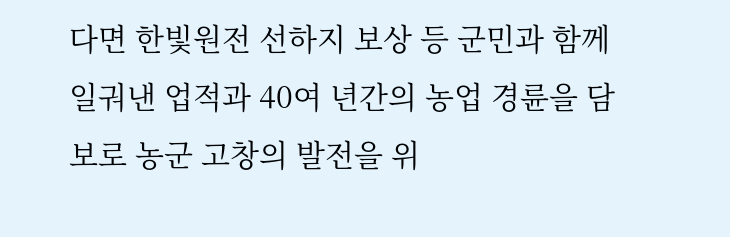다면 한빛원전 선하지 보상 등 군민과 함께 일궈낸 업적과 40여 년간의 농업 경륜을 담보로 농군 고창의 발전을 위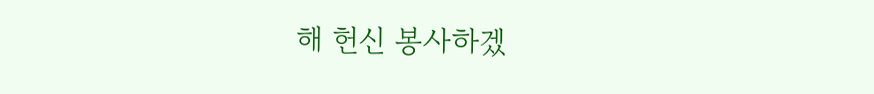해 헌신 봉사하겠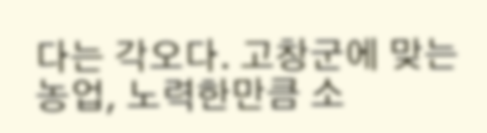다는 각오다. 고창군에 맞는 농업, 노력한만큼 소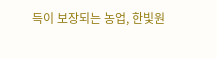득이 보장되는 농업, 한빛원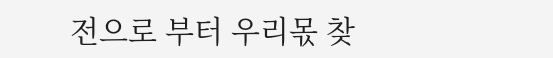전으로 부터 우리몫 찾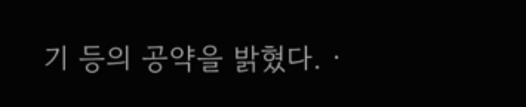기 등의 공약을 밝혔다. ·